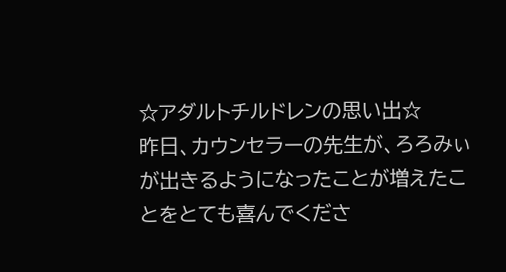☆アダルトチルドレンの思い出☆
昨日、カウンセラーの先生が、ろろみぃが出きるようになったことが増えたことをとても喜んでくださ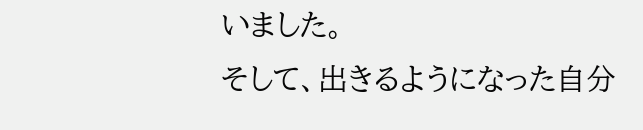いました。
そして、出きるようになった自分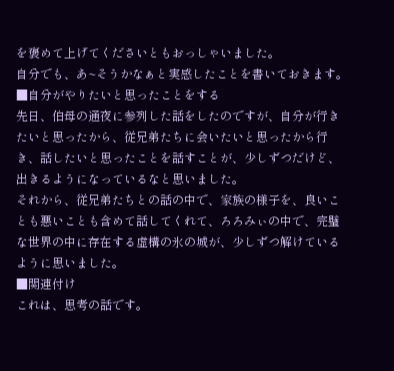を褒めて上げてくださいともおっしゃいました。
自分でも、あ~そうかなぁと実感したことを書いておきます。
■自分がやりたいと思ったことをする
先日、伯母の通夜に参列した話をしたのですが、自分が行きたいと思ったから、従兄弟たちに会いたいと思ったから行き、話したいと思ったことを話すことが、少しずつだけど、出きるようになっているなと思いました。
それから、従兄弟たちとの話の中で、家族の様子を、良いことも悪いことも含めて話してくれて、ろろみぃの中で、完璧な世界の中に存在する虚構の氷の城が、少しずつ解けているように思いました。
■関連付け
これは、思考の話です。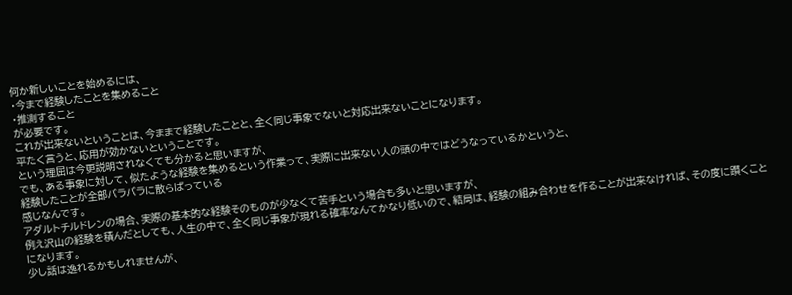何か新しいことを始めるには、
・今まで経験したことを集めること
・推測すること
が必要です。
これが出来ないということは、今ままで経験したことと、全く同じ事象でないと対応出来ないことになります。
平たく言うと、応用が効かないということです。
という理屈は今更説明されなくても分かると思いますが、
でも、ある事象に対して、似たような経験を集めるという作業って、実際に出来ない人の頭の中ではどうなっているかというと、
経験したことが全部バラバラに散らばっている
感じなんです。
アダルトチルドレンの場合、実際の基本的な経験そのものが少なくて苦手という場合も多いと思いますが、
例え沢山の経験を積んだとしても、人生の中で、全く同じ事象が現れる確率なんてかなり低いので、結局は、経験の組み合わせを作ることが出来なければ、その度に躓くことになります。
少し話は逸れるかもしれませんが、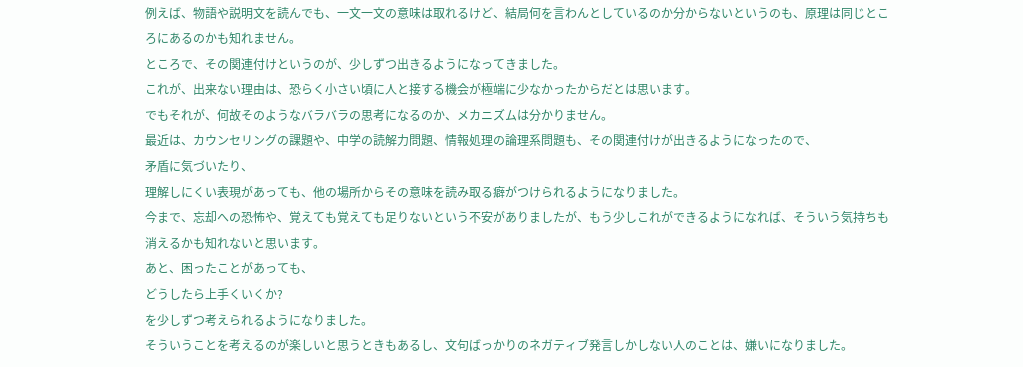例えば、物語や説明文を読んでも、一文一文の意味は取れるけど、結局何を言わんとしているのか分からないというのも、原理は同じところにあるのかも知れません。
ところで、その関連付けというのが、少しずつ出きるようになってきました。
これが、出来ない理由は、恐らく小さい頃に人と接する機会が極端に少なかったからだとは思います。
でもそれが、何故そのようなバラバラの思考になるのか、メカニズムは分かりません。
最近は、カウンセリングの課題や、中学の読解力問題、情報処理の論理系問題も、その関連付けが出きるようになったので、
矛盾に気づいたり、
理解しにくい表現があっても、他の場所からその意味を読み取る癖がつけられるようになりました。
今まで、忘却への恐怖や、覚えても覚えても足りないという不安がありましたが、もう少しこれができるようになれば、そういう気持ちも消えるかも知れないと思います。
あと、困ったことがあっても、
どうしたら上手くいくか?
を少しずつ考えられるようになりました。
そういうことを考えるのが楽しいと思うときもあるし、文句ばっかりのネガティブ発言しかしない人のことは、嫌いになりました。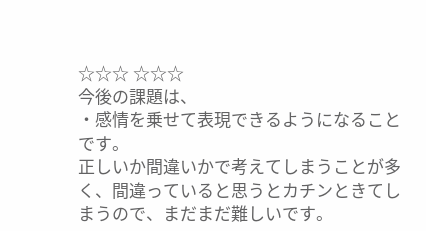☆☆☆ ☆☆☆
今後の課題は、
・感情を乗せて表現できるようになること
です。
正しいか間違いかで考えてしまうことが多く、間違っていると思うとカチンときてしまうので、まだまだ難しいです。